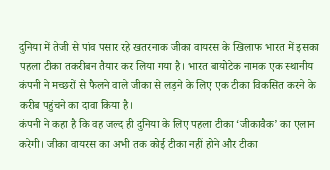दुनिया में तेजी से पांव पसार रहे खतरनाक जीका वायरस के खिलाफ भारत में इसका पहला टीका तकरीबन तैयार कर लिया गया है। भारत बायोटेक नामक एक स्थानीय कंपनी ने मच्छरों से फैलने वाले जीका से लड़ने के लिए एक टीका विकसित करने के करीब पहुंचने का दावा किया है।
कंपनी ने कहा है कि वह जल्द ही दुनिया के लिए पहला टीका ‘जीकावैक’ का एलान करेगी। जीका वायरस का अभी तक कोई टीका नहीं होने और टीका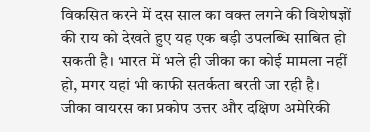विकसित करने में दस साल का वक्त लगने की विशेषज्ञों की राय को देखते हुए यह एक बड़ी उपलब्धि साबित हो सकती है। भारत में भले ही जीका का कोई मामला नहीं हो, मगर यहां भी काफी सतर्कता बरती जा रही है।
जीका वायरस का प्रकोप उत्तर और दक्षिण अमेरिकी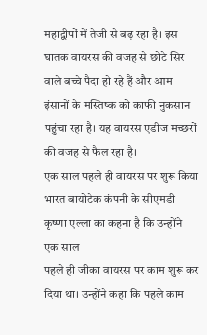महाद्वीपों में तेजी से बढ़ रहा है। इस घातक वायरस की वजह से छोटे सिर वाले बच्चे पैदा हो रहे हैं और आम इंसानों के मस्तिष्क को काफी नुकसान पहुंचा रहा है। यह वायरस एडीज मच्छरों की वजह से फैल रहा है।
एक साल पहले ही वायरस पर शुरू किया
भारत बायोटेक कंपनी के सीएमडी कृष्णा एल्ला का कहना है कि उन्होंने एक साल
पहले ही जीका वायरस पर काम शुरू कर दिया था। उन्होंने कहा कि पहले काम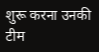शुरू करना उनकी टीम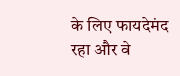के लिए फायदेमंद रहा और वे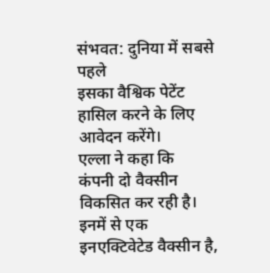संभवत: दुनिया में सबसे पहले
इसका वैश्विक पेटेंट हासिल करने के लिए आवेदन करेंगे।
एल्ला ने कहा कि
कंपनी दो वैक्सीन विकसित कर रही है। इनमें से एक इनएक्टिवेटेड वैक्सीन है,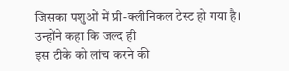जिसका पशुओं में प्री-क्लीनिकल टेस्ट हो गया है।
उन्होंने कहा कि जल्द ही
इस टीके को लांच करने की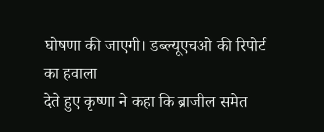घोषणा की जाएगी। डब्ल्यूएचओ की रिपोर्ट का हवाला
देते हुए कृष्णा ने कहा कि ब्राजील समेत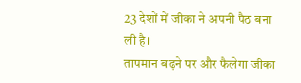23 देशों में जीका ने अपनी पैठ बना
ली है।
तापमान बढ़ने पर और फैलेगा जीका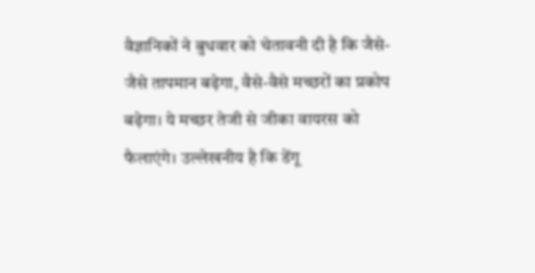वैज्ञानिकों ने बुधवार को चेतावनी दी है कि जैसे-जैसे तापमान बढ़ेगा, वैसे-वैसे मच्छरों का प्रकोप बढ़ेगा। ये मच्छर तेजी से जीका वायरस को फैलाएंगे। उल्लेखनीय है कि डेंगू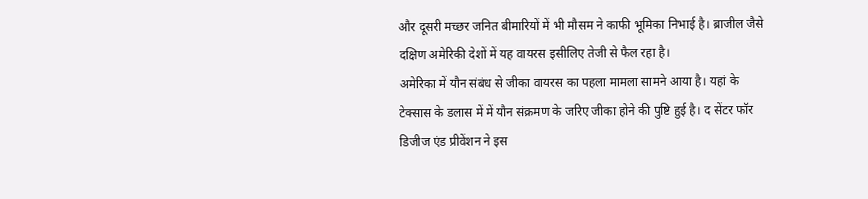और दूसरी मच्छर जनित बीमारियों में भी मौसम ने काफी भूमिका निभाई है। ब्राजील जैसे दक्षिण अमेरिकी देशों में यह वायरस इसीलिए तेजी से फैल रहा है।
अमेरिका में यौन संबंध से जीका वायरस का पहला मामला सामने आया है। यहां के टेक्सास के डलास में में यौन संक्रमण के जरिए जीका होने की पुष्टि हुई है। द सेंटर फॉर डिजीज एंड प्रीवेंशन ने इस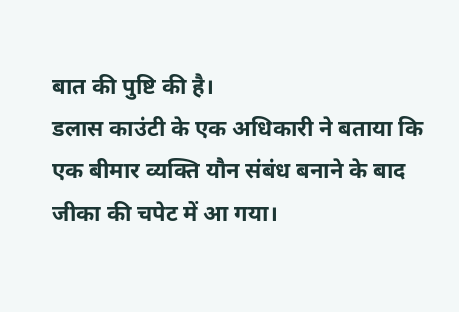बात की पुष्टि की है।
डलास काउंटी के एक अधिकारी ने बताया कि एक बीमार व्यक्ति यौन संबंध बनाने के बाद जीका की चपेट में आ गया।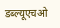डब्ल्यूएचओ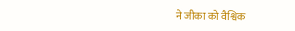ने जीका को वैश्विक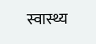स्वास्थ्य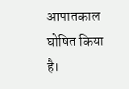आपातकाल घोषित किया है।